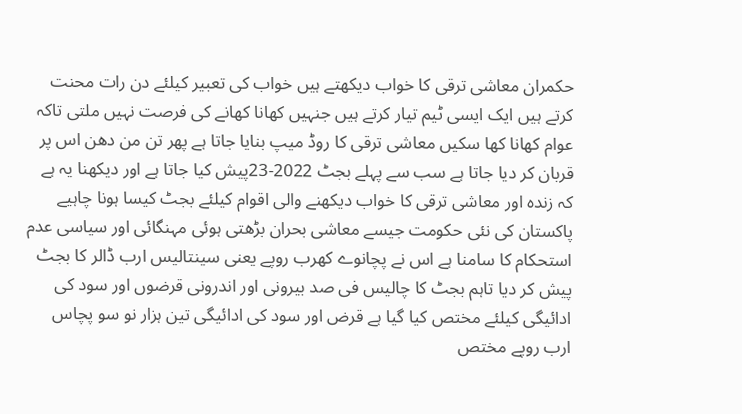حکمران معاشی ترقی کا خواب دیکھتے ہیں خواب کی تعبیر کیلئے دن رات محنت کرتے ہیں ایک ایسی ٹیم تیار کرتے ہیں جنہیں کھانا کھانے کی فرصت نہیں ملتی تاکہ عوام کھانا کھا سکیں معاشی ترقی کا روڈ میپ بنایا جاتا ہے پھر تن من دھن اس پر قربان کر دیا جاتا ہے سب سے پہلے بجٹ 2022-23پیش کیا جاتا ہے اور دیکھنا یہ ہے کہ زندہ اور معاشی ترقی کا خواب دیکھنے والی اقوام کیلئے بجٹ کیسا ہونا چاہیے پاکستان کی نئی حکومت جیسے معاشی بحران بڑھتی ہوئی مہنگائی اور سیاسی عدم استحکام کا سامنا ہے اس نے پچانوے کھرب روپے یعنی سینتالیس ارب ڈالر کا بجٹ پیش کر دیا تاہم بجٹ کا چالیس فی صد بیرونی اور اندرونی قرضوں اور سود کی ادائیگی کیلئے مختص کیا گیا ہے قرض اور سود کی ادائیگی تین ہزار نو سو پچاس ارب روپے مختص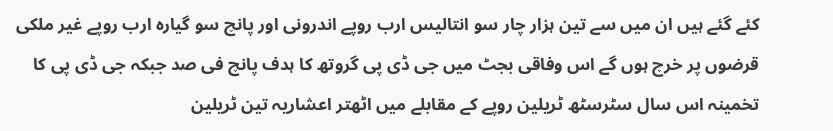کئے گئے ہیں ان میں سے تین ہزار چار سو انتالیس ارب روپے اندرونی اور پانچ سو گیارہ ارب روپے غیر ملکی قرضوں پر خرچ ہوں گے اس وفاقی بجٹ میں جی ڈی پی گروتھ کا ہدف پانچ فی صد جبکہ جی ڈی پی کا تخمینہ اس سال سٹرسٹھ ٹریلین روپے کے مقابلے میں اٹھتر اعشاریہ تین ٹریلین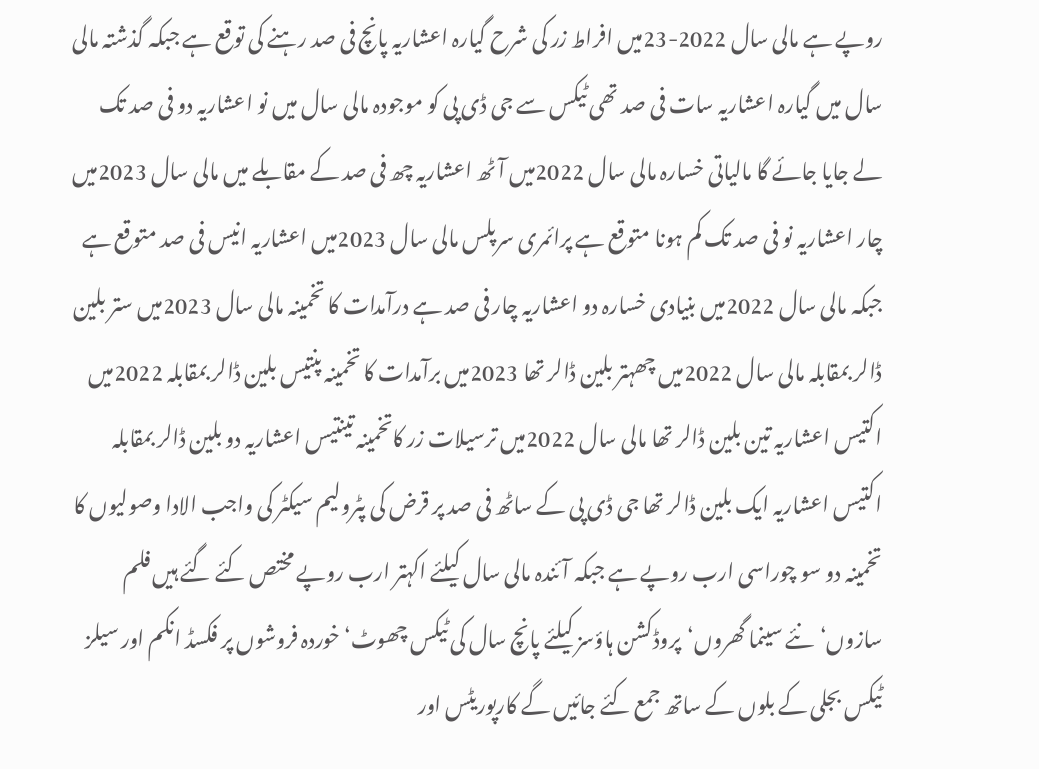روپے ہے مالی سال 2022-23میں افراط زر کی شرح گیارہ اعشاریہ پانچ فی صد رہنے کی توقع ہے جبکہ گذشتہ مالی سال میں گیارہ اعشاریہ سات فی صد تھی ٹیکس سے جی ڈی پی کو موجودہ مالی سال میں نو اعشاریہ دو فی صد تک لے جایا جائے گا مالیاتی خسارہ مالی سال 2022میں آٹھ اعشاریہ چھ فی صد کے مقابلے میں مالی سال 2023میں چار اعشاریہ نو فی صد تک کم ہونا متوقع ہے پرائمری سرپلس مالی سال 2023میں اعشاریہ انیس فی صد متوقع ہے جبکہ مالی سال 2022میں بنیادی خسارہ دو اعشاریہ چار فی صد ہے درآمدات کا تخمینہ مالی سال 2023میں ستر بلین ڈالر بمقابلہ مالی سال 2022میں چھہتر بلین ڈالر تھا 2023میں برآمدات کا تخمینہ پنتیس بلین ڈالر بمقابلہ 2022میں اکتیس اعشاریہ تین بلین ڈالر تھا مالی سال 2022میں ترسیلات زر کاتخمینہ تینتیس اعشاریہ دو بلین ڈالر بمقابلہ اکتیس اعشاریہ ایک بلین ڈالر تھا جی ڈی پی کے ساٹھ فی صد پر قرض کی پٹرولیم سیکٹر کی واجب الادا وصولیوں کا تخمینہ دو سو چوراسی ارب روپے ہے جبکہ آئندہ مالی سال کیلئے اکہتر ارب روپے مختص کئے گئے ہیں فلم سازوں‘نئے سینما گھروں‘پروڈکشن ہاؤسز کیلئے پانچ سال کی ٹیکس چھوٹ‘خوردہ فروشوں پر فکسڈ انکم اور سیلز ٹیکس بجلی کے بلوں کے ساتھ جمع کئے جائیں گے کارپوریٹس اور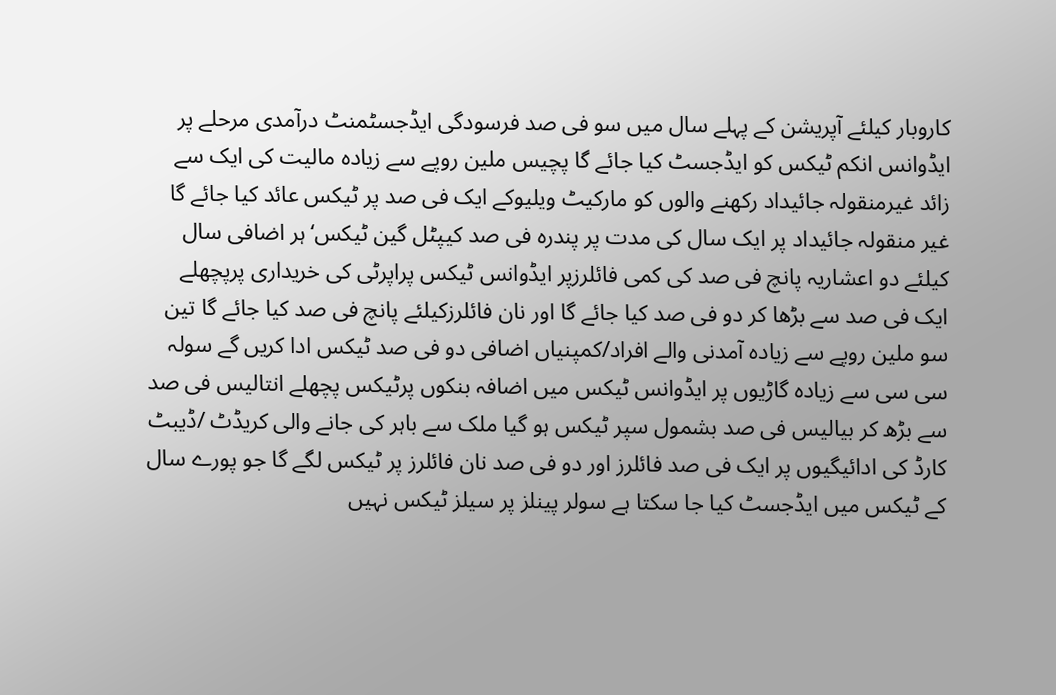کاروبار کیلئے آپریشن کے پہلے سال میں سو فی صد فرسودگی ایڈجسٹمنٹ درآمدی مرحلے پر ایڈوانس انکم ٹیکس کو ایڈجسٹ کیا جائے گا پچیس ملین روپے سے زیادہ مالیت کی ایک سے زائد غیرمنقولہ جائیداد رکھنے والوں کو مارکیٹ ویلیوکے ایک فی صد پر ٹیکس عائد کیا جائے گا غیر منقولہ جائیداد پر ایک سال کی مدت پر پندرہ فی صد کیپٹل گین ٹیکس‘ہر اضافی سال کیلئے دو اعشاریہ پانچ فی صد کی کمی فائلرزپر ایڈوانس ٹیکس پراپرٹی کی خریداری پرپچھلے ایک فی صد سے بڑھا کر دو فی صد کیا جائے گا اور نان فائلرزکیلئے پانچ فی صد کیا جائے گا تین سو ملین روپے سے زیادہ آمدنی والے افراد/کمپنیاں اضافی دو فی صد ٹیکس ادا کریں گے سولہ سی سی سے زیادہ گاڑیوں پر ایڈوانس ٹیکس میں اضافہ بنکوں پرٹیکس پچھلے انتالیس فی صد سے بڑھ کر بیالیس فی صد بشمول سپر ٹیکس ہو گیا ملک سے باہر کی جانے والی کریڈٹ /ڈیبٹ کارڈ کی ادائیگیوں پر ایک فی صد فائلرز اور دو فی صد نان فائلرز پر ٹیکس لگے گا جو پورے سال کے ٹیکس میں ایڈجسٹ کیا جا سکتا ہے سولر پینلز پر سیلز ٹیکس نہیں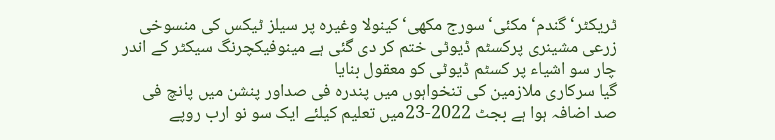ٹریکٹر‘گندم‘مکئی‘سورج مکھی‘کینولا وغیرہ پر سیلز ٹیکس کی منسوخی زرعی مشینری پرکسٹم ڈیوٹی ختم کر دی گئی ہے مینوفیکچرنگ سیکٹر کے اندر چار سو اشیاء پر کسٹم ڈیوٹی کو معقول بنایا
گیا سرکاری ملازمین کی تنخواہوں میں پندرہ فی صداور پنشن میں پانچ فی صد اضافہ ہوا ہے بجٹ 2022-23میں تعلیم کیلئے ایک سو نو ارب روپے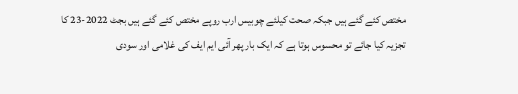مختص کئے گئے ہیں جبکہ صحت کیلئے چوبیس ارب روپے مختص کئے گئے ہیں بجٹ 2022-23 کا تجزیہ کیا جائے تو محسوس ہوتا ہے کہ ایک بار پھر آئی ایم ایف کی غلامی اور سودی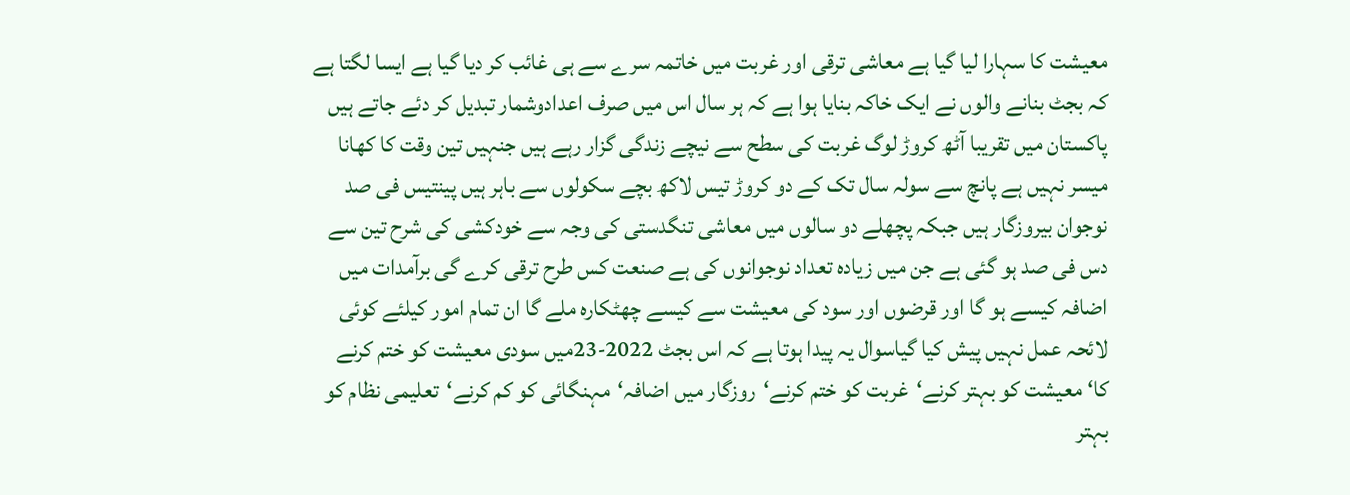معیشت کا سہارا لیا گیا ہے معاشی ترقی اور غربت میں خاتمہ سرے سے ہی غائب کر دیا گیا ہے ایسا لگتا ہے کہ بجٹ بنانے والوں نے ایک خاکہ بنایا ہوا ہے کہ ہر سال اس میں صرف اعدادوشمار تبدیل کر دئے جاتے ہیں پاکستان میں تقریبا آٹھ کروڑ لوگ غربت کی سطح سے نیچے زندگی گزار رہے ہیں جنہیں تین وقت کا کھانا میسر نہیں ہے پانچ سے سولہ سال تک کے دو کروڑ تیس لاکھ بچے سکولوں سے باہر ہیں پینتیس فی صد نوجوان بیروزگار ہیں جبکہ پچھلے دو سالوں میں معاشی تنگدستی کی وجہ سے خودکشی کی شرح تین سے دس فی صد ہو گئی ہے جن میں زیادہ تعداد نوجوانوں کی ہے صنعت کس طرح ترقی کرے گی برآمدات میں اضافہ کیسے ہو گا اور قرضوں اور سود کی معیشت سے کیسے چھٹکارہ ملے گا ان تمام امور کیلئے کوئی لائحہ عمل نہیں پیش کیا گیاسوال یہ پیدا ہوتا ہے کہ اس بجٹ 2022-23میں سودی معیشت کو ختم کرنے کا‘ معیشت کو بہتر کرنے‘غربت کو ختم کرنے‘روزگار میں اضافہ‘مہنگائی کو کم کرنے‘تعلیمی نظام کو بہتر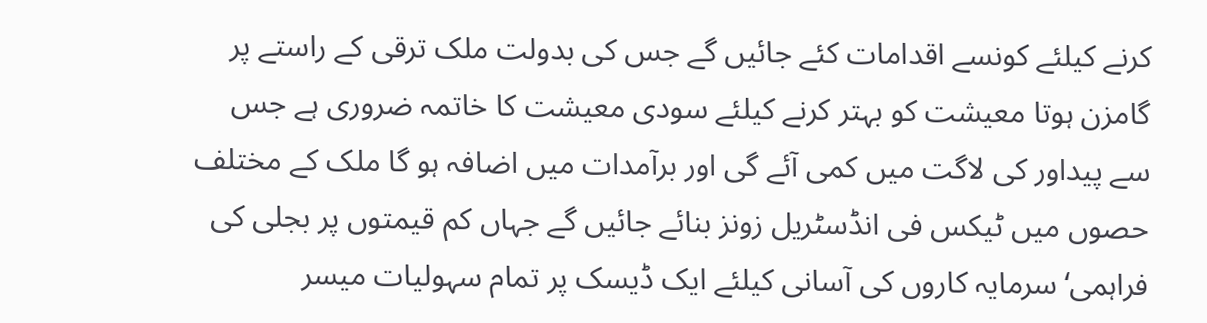کرنے کیلئے کونسے اقدامات کئے جائیں گے جس کی بدولت ملک ترقی کے راستے پر گامزن ہوتا معیشت کو بہتر کرنے کیلئے سودی معیشت کا خاتمہ ضروری ہے جس سے پیداور کی لاگت میں کمی آئے گی اور برآمدات میں اضافہ ہو گا ملک کے مختلف حصوں میں ٹیکس فی انڈسٹریل زونز بنائے جائیں گے جہاں کم قیمتوں پر بجلی کی فراہمی‘سرمایہ کاروں کی آسانی کیلئے ایک ڈیسک پر تمام سہولیات میسر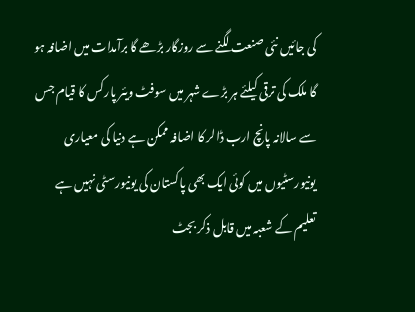کی جائیں نئی صنعت لگنے سے روزگار بڑھے گا برآمدات میں اضافہ ہو گا ملک کی ترقی کیلئے ہر بڑے شہر میں سوفٹ ویئر پارکس کا قیام جس سے سالانہ پانچ ارب ڈالر کا اضافہ ممکن ہے دنیا کی معیاری یونیورسٹیوں میں کوئی ایک بھی پاکستان کی یونیورسٹی نہیں ہے تعلیم کے شعبہ میں قابل ذکر بجٹ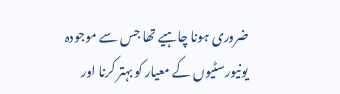ضروری ہونا چاہیے تھا جس سے موجودہ یونیورسٹیوں کے معیار کو بہتر کرنا اور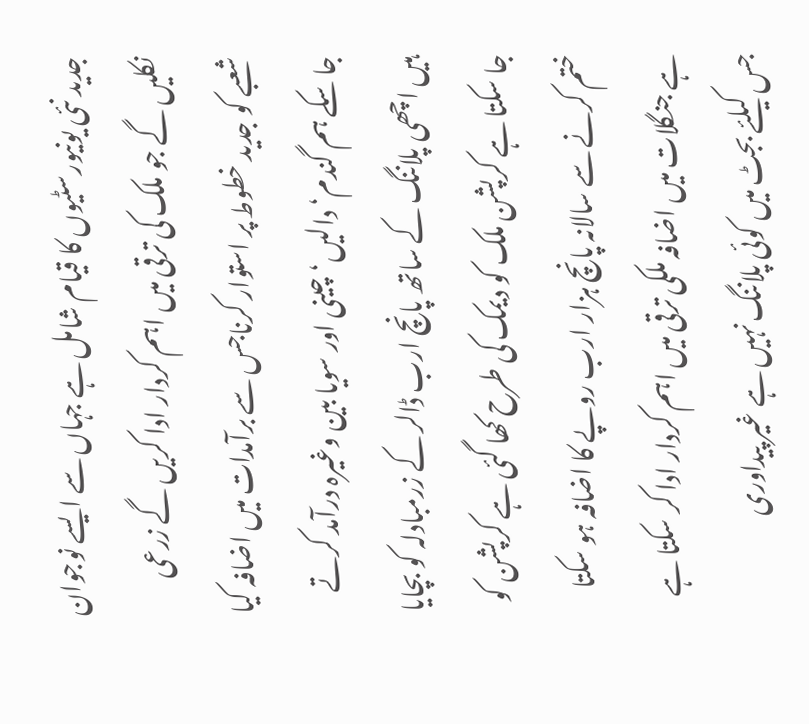جدید نئی یونیورسٹیوں کا قیام شامل ہے جہاں سے ایسے نوجوان نکلیں گے جو ملک کی ترقی میں اہم کردار ادا کریں گے زرعی شعبے کو جدید خطوط پر استوار کرناجس سے برآمدات میں اضافہ کیا جا سکے ہم گندم‘دالیں‘چینی اور سویا بین وغیرہ درآمد کرتے ہیں اچھی پلاننگ کے ساتھ پانچ ارب ڈالر کے زرمبادلہ کو بچایا جا سکتا ہے کرپشن ملک کو دیمک کی طرح کھا گئی ہے کرپشن کو ختم کرنے سے سالانہ پانچ ہزار ارب روپے کا اضافہ ہو سکتا ہے جنگلات میں اضافہ ملکی ترقی میں اہم کردار ادا کر سکتا ہے جس کیلئے بجٹ میں کوئی پلاننگ نہیں ہے غیر پیداوری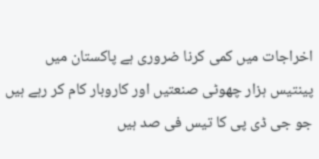اخراجات میں کمی کرنا ضروری ہے پاکستان میں پینتیس ہزار چھوٹی صنعتیں اور کاروبار کام کر رہے ہیں جو جی ڈی پی کا تیس فی صد ہیں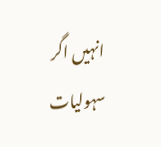انہیں اگر سہولیات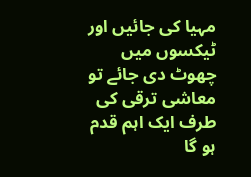مہیا کی جائیں اور ٹیکسوں میں چھوٹ دی جائے تو معاشی ترقی کی طرف ایک اہم قدم ہو گا